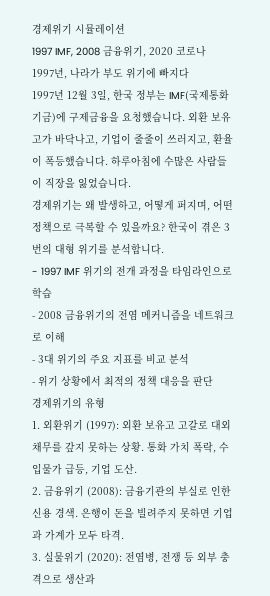경제위기 시뮬레이션
1997 IMF, 2008 금융위기, 2020 코로나
1997년, 나라가 부도 위기에 빠지다
1997년 12월 3일, 한국 정부는 IMF(국제통화기금)에 구제금융을 요청했습니다. 외환 보유고가 바닥나고, 기업이 줄줄이 쓰러지고, 환율이 폭등했습니다. 하루아침에 수많은 사람들이 직장을 잃었습니다.
경제위기는 왜 발생하고, 어떻게 퍼지며, 어떤 정책으로 극복할 수 있을까요? 한국이 겪은 3번의 대형 위기를 분석합니다.
- 1997 IMF 위기의 전개 과정을 타임라인으로 학습
- 2008 금융위기의 전염 메커니즘을 네트워크로 이해
- 3대 위기의 주요 지표를 비교 분석
- 위기 상황에서 최적의 정책 대응을 판단
경제위기의 유형
1. 외환위기 (1997): 외환 보유고 고갈로 대외 채무를 갚지 못하는 상황. 통화 가치 폭락, 수입물가 급등, 기업 도산.
2. 금융위기 (2008): 금융기관의 부실로 인한 신용 경색. 은행이 돈을 빌려주지 못하면 기업과 가계가 모두 타격.
3. 실물위기 (2020): 전염병, 전쟁 등 외부 충격으로 생산과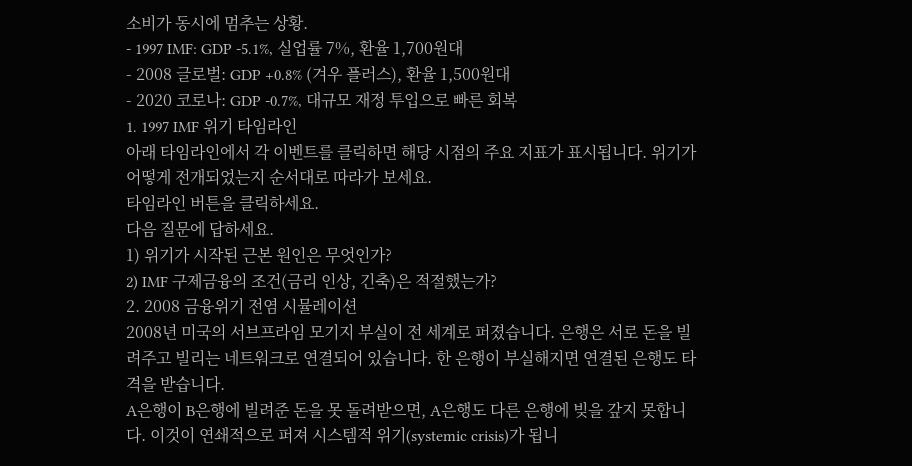소비가 동시에 멈추는 상황.
- 1997 IMF: GDP -5.1%, 실업률 7%, 환율 1,700원대
- 2008 글로벌: GDP +0.8% (겨우 플러스), 환율 1,500원대
- 2020 코로나: GDP -0.7%, 대규모 재정 투입으로 빠른 회복
1. 1997 IMF 위기 타임라인
아래 타임라인에서 각 이벤트를 클릭하면 해당 시점의 주요 지표가 표시됩니다. 위기가 어떻게 전개되었는지 순서대로 따라가 보세요.
타임라인 버튼을 클릭하세요.
다음 질문에 답하세요.
1) 위기가 시작된 근본 원인은 무엇인가?
2) IMF 구제금융의 조건(금리 인상, 긴축)은 적절했는가?
2. 2008 금융위기 전염 시뮬레이션
2008년 미국의 서브프라임 모기지 부실이 전 세계로 퍼졌습니다. 은행은 서로 돈을 빌려주고 빌리는 네트워크로 연결되어 있습니다. 한 은행이 부실해지면 연결된 은행도 타격을 받습니다.
A은행이 B은행에 빌려준 돈을 못 돌려받으면, A은행도 다른 은행에 빚을 갚지 못합니다. 이것이 연쇄적으로 퍼져 시스템적 위기(systemic crisis)가 됩니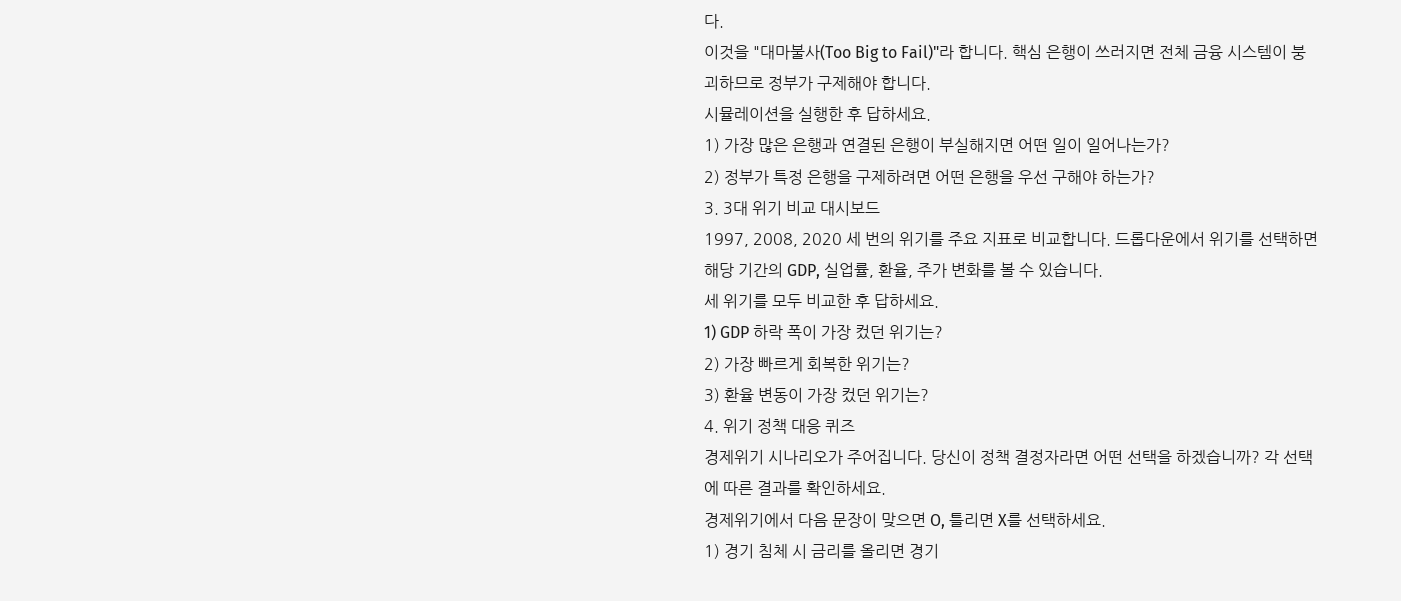다.
이것을 "대마불사(Too Big to Fail)"라 합니다. 핵심 은행이 쓰러지면 전체 금융 시스템이 붕괴하므로 정부가 구제해야 합니다.
시뮬레이션을 실행한 후 답하세요.
1) 가장 많은 은행과 연결된 은행이 부실해지면 어떤 일이 일어나는가?
2) 정부가 특정 은행을 구제하려면 어떤 은행을 우선 구해야 하는가?
3. 3대 위기 비교 대시보드
1997, 2008, 2020 세 번의 위기를 주요 지표로 비교합니다. 드롭다운에서 위기를 선택하면 해당 기간의 GDP, 실업률, 환율, 주가 변화를 볼 수 있습니다.
세 위기를 모두 비교한 후 답하세요.
1) GDP 하락 폭이 가장 컸던 위기는?
2) 가장 빠르게 회복한 위기는?
3) 환율 변동이 가장 컸던 위기는?
4. 위기 정책 대응 퀴즈
경제위기 시나리오가 주어집니다. 당신이 정책 결정자라면 어떤 선택을 하겠습니까? 각 선택에 따른 결과를 확인하세요.
경제위기에서 다음 문장이 맞으면 O, 틀리면 X를 선택하세요.
1) 경기 침체 시 금리를 올리면 경기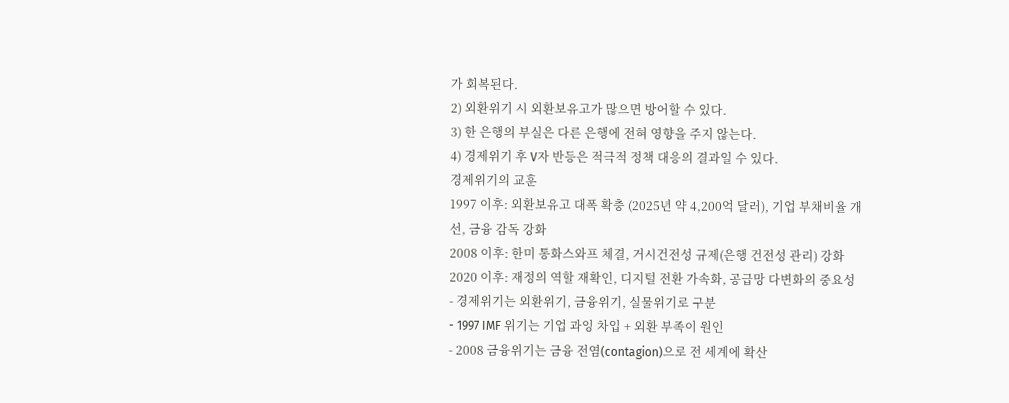가 회복된다.
2) 외환위기 시 외환보유고가 많으면 방어할 수 있다.
3) 한 은행의 부실은 다른 은행에 전혀 영향을 주지 않는다.
4) 경제위기 후 V자 반등은 적극적 정책 대응의 결과일 수 있다.
경제위기의 교훈
1997 이후: 외환보유고 대폭 확충 (2025년 약 4,200억 달러), 기업 부채비율 개선, 금융 감독 강화
2008 이후: 한미 통화스와프 체결, 거시건전성 규제(은행 건전성 관리) 강화
2020 이후: 재정의 역할 재확인, 디지털 전환 가속화, 공급망 다변화의 중요성
- 경제위기는 외환위기, 금융위기, 실물위기로 구분
- 1997 IMF 위기는 기업 과잉 차입 + 외환 부족이 원인
- 2008 금융위기는 금융 전염(contagion)으로 전 세계에 확산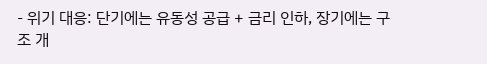- 위기 대응: 단기에는 유동성 공급 + 금리 인하, 장기에는 구조 개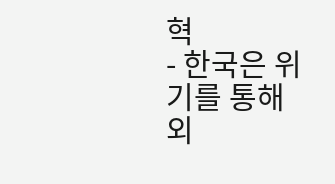혁
- 한국은 위기를 통해 외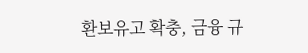환보유고 확충, 금융 규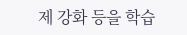제 강화 등을 학습